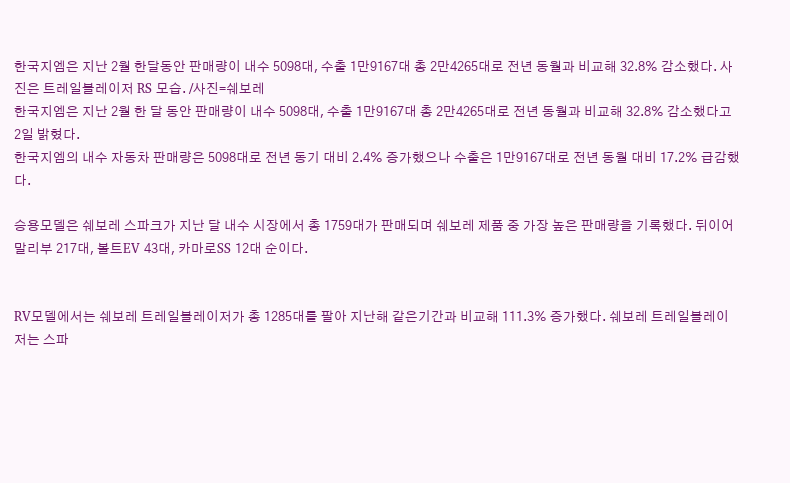한국지엠은 지난 2월 한달동안 판매량이 내수 5098대, 수출 1만9167대 총 2만4265대로 전년 동월과 비교해 32.8% 감소했다. 사진은 트레일블레이저 RS 모습. /사진=쉐보레
한국지엠은 지난 2월 한 달 동안 판매량이 내수 5098대, 수출 1만9167대 총 2만4265대로 전년 동월과 비교해 32.8% 감소했다고 2일 밝혔다.
한국지엠의 내수 자동차 판매량은 5098대로 전년 동기 대비 2.4% 증가했으나 수출은 1만9167대로 전년 동월 대비 17.2% 급감했다.

승용모델은 쉐보레 스파크가 지난 달 내수 시장에서 총 1759대가 판매되며 쉐보레 제품 중 가장 높은 판매량을 기록했다. 뒤이어 말리부 217대, 볼트EV 43대, 카마로SS 12대 순이다.


RV모델에서는 쉐보레 트레일블레이저가 총 1285대를 팔아 지난해 같은기간과 비교해 111.3% 증가했다. 쉐보레 트레일블레이저는 스파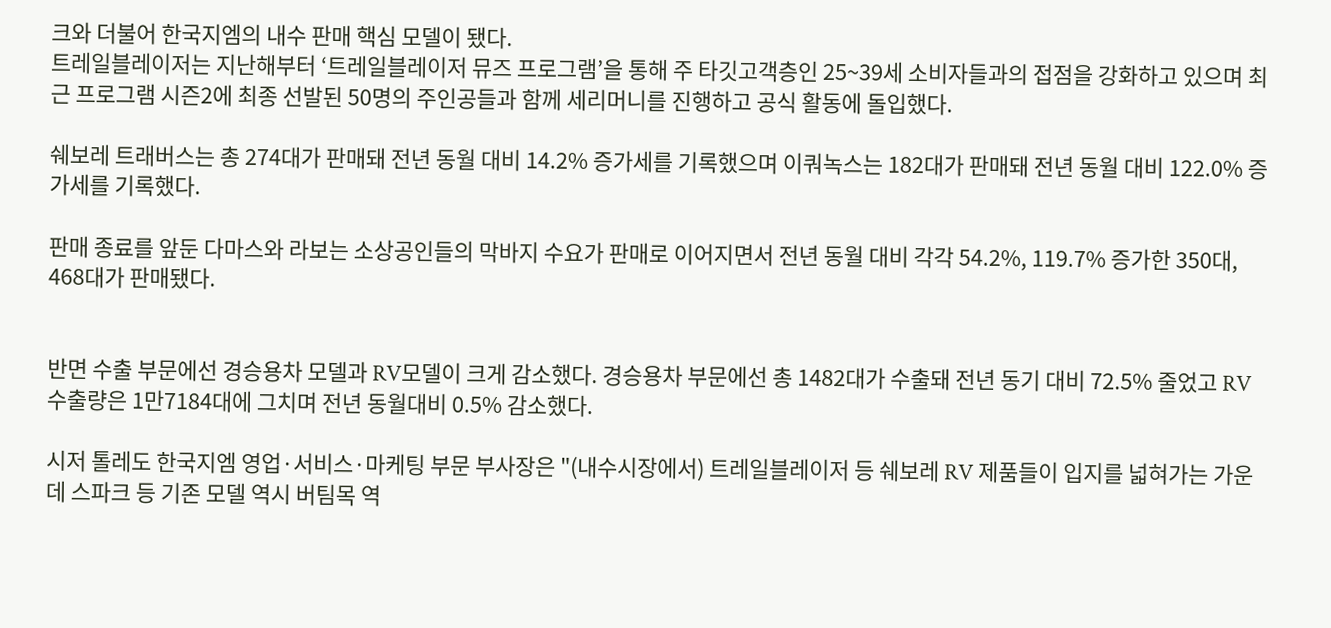크와 더불어 한국지엠의 내수 판매 핵심 모델이 됐다.
트레일블레이저는 지난해부터 ‘트레일블레이저 뮤즈 프로그램’을 통해 주 타깃고객층인 25~39세 소비자들과의 접점을 강화하고 있으며 최근 프로그램 시즌2에 최종 선발된 50명의 주인공들과 함께 세리머니를 진행하고 공식 활동에 돌입했다.

쉐보레 트래버스는 총 274대가 판매돼 전년 동월 대비 14.2% 증가세를 기록했으며 이쿼녹스는 182대가 판매돼 전년 동월 대비 122.0% 증가세를 기록했다.

판매 종료를 앞둔 다마스와 라보는 소상공인들의 막바지 수요가 판매로 이어지면서 전년 동월 대비 각각 54.2%, 119.7% 증가한 350대, 468대가 판매됐다.


반면 수출 부문에선 경승용차 모델과 RV모델이 크게 감소했다. 경승용차 부문에선 총 1482대가 수출돼 전년 동기 대비 72.5% 줄었고 RV 수출량은 1만7184대에 그치며 전년 동월대비 0.5% 감소했다.

시저 톨레도 한국지엠 영업·서비스·마케팅 부문 부사장은 "(내수시장에서) 트레일블레이저 등 쉐보레 RV 제품들이 입지를 넓혀가는 가운데 스파크 등 기존 모델 역시 버팀목 역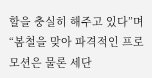할을 충실히 해주고 있다”며 “봄철을 맞아 파격적인 프로모션은 물론 세단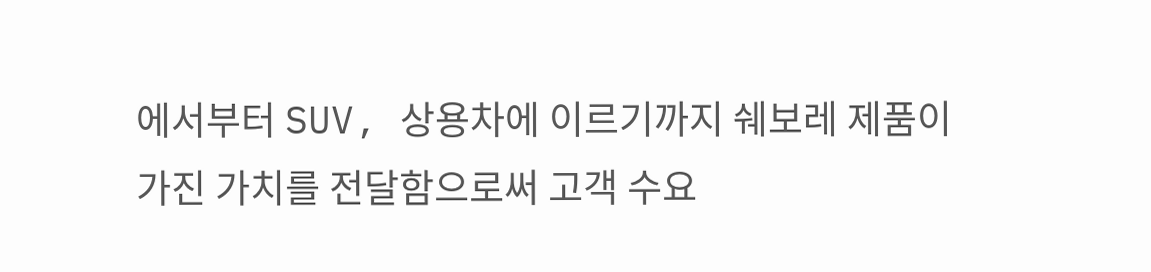에서부터 SUV, 상용차에 이르기까지 쉐보레 제품이 가진 가치를 전달함으로써 고객 수요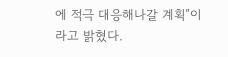에 적극 대응해나갈 계획”이라고 밝혔다.